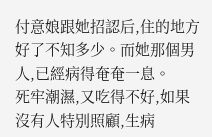付意娘跟她招認后,住的地方好了不知多少。而她那個男人,已經病得奄奄一息。
死牢潮濕,又吃得不好,如果沒有人特別照顧,生病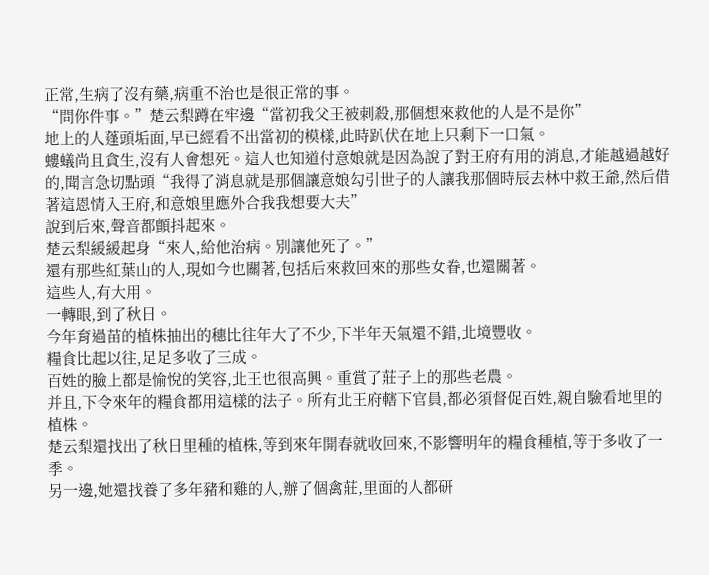正常,生病了沒有藥,病重不治也是很正常的事。
“問你件事。”楚云梨蹲在牢邊“當初我父王被刺殺,那個想來救他的人是不是你”
地上的人蓬頭垢面,早已經看不出當初的模樣,此時趴伏在地上只剩下一口氣。
螻蟻尚且貪生,沒有人會想死。這人也知道付意娘就是因為說了對王府有用的消息,才能越過越好的,聞言急切點頭“我得了消息就是那個讓意娘勾引世子的人讓我那個時辰去林中救王爺,然后借著這恩情入王府,和意娘里應外合我我想要大夫”
說到后來,聲音都顫抖起來。
楚云梨緩緩起身“來人,給他治病。別讓他死了。”
還有那些紅葉山的人,現如今也關著,包括后來救回來的那些女眷,也還關著。
這些人,有大用。
一轉眼,到了秋日。
今年育過苗的植株抽出的穗比往年大了不少,下半年天氣還不錯,北境豐收。
糧食比起以往,足足多收了三成。
百姓的臉上都是愉悅的笑容,北王也很高興。重賞了莊子上的那些老農。
并且,下令來年的糧食都用這樣的法子。所有北王府轄下官員,都必須督促百姓,親自驗看地里的植株。
楚云梨還找出了秋日里種的植株,等到來年開春就收回來,不影響明年的糧食種植,等于多收了一季。
另一邊,她還找養了多年豬和雞的人,辦了個禽莊,里面的人都研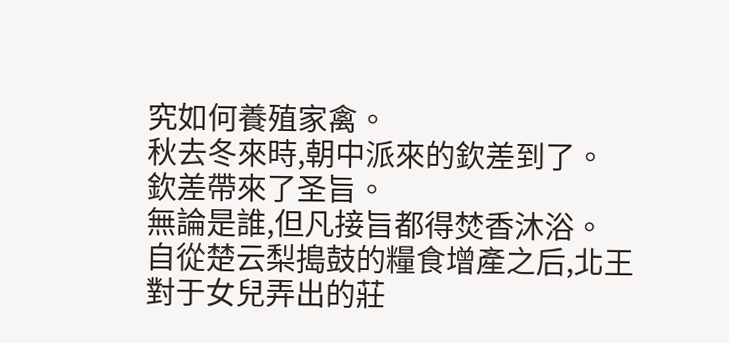究如何養殖家禽。
秋去冬來時,朝中派來的欽差到了。
欽差帶來了圣旨。
無論是誰,但凡接旨都得焚香沐浴。
自從楚云梨搗鼓的糧食增產之后,北王對于女兒弄出的莊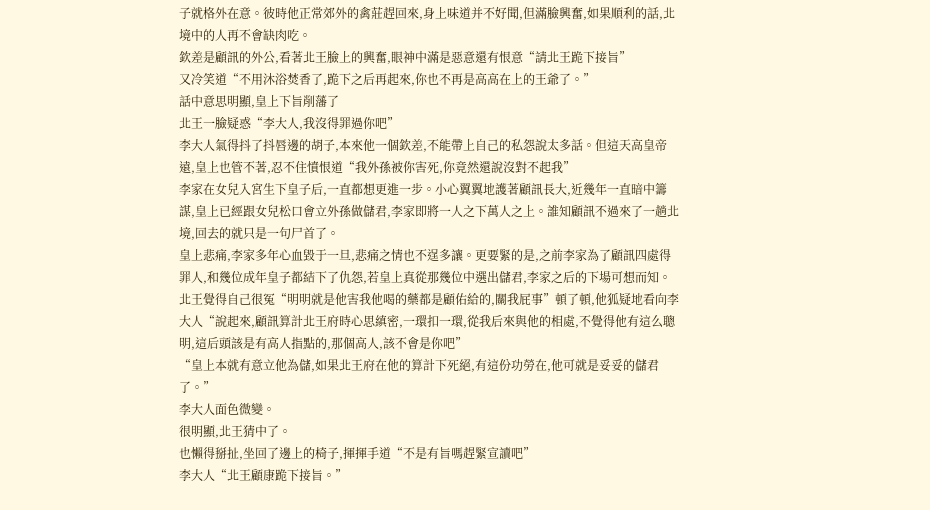子就格外在意。彼時他正常郊外的禽莊趕回來,身上味道并不好聞,但滿臉興奮,如果順利的話,北境中的人再不會缺肉吃。
欽差是顧訊的外公,看著北王臉上的興奮,眼神中滿是惡意還有恨意“請北王跪下接旨”
又冷笑道“不用沐浴焚香了,跪下之后再起來,你也不再是高高在上的王爺了。”
話中意思明顯,皇上下旨削藩了
北王一臉疑惑“李大人,我沒得罪過你吧”
李大人氣得抖了抖唇邊的胡子,本來他一個欽差,不能帶上自己的私怨說太多話。但這天高皇帝遠,皇上也管不著,忍不住憤恨道“我外孫被你害死,你竟然還說沒對不起我”
李家在女兒入宮生下皇子后,一直都想更進一步。小心翼翼地護著顧訊長大,近幾年一直暗中籌謀,皇上已經跟女兒松口會立外孫做儲君,李家即將一人之下萬人之上。誰知顧訊不過來了一趟北境,回去的就只是一句尸首了。
皇上悲痛,李家多年心血毀于一旦,悲痛之情也不逞多讓。更要緊的是,之前李家為了顧訊四處得罪人,和幾位成年皇子都結下了仇怨,若皇上真從那幾位中選出儲君,李家之后的下場可想而知。
北王覺得自己很冤“明明就是他害我他喝的藥都是顧佑給的,關我屁事”頓了頓,他狐疑地看向李大人“說起來,顧訊算計北王府時心思縝密,一環扣一環,從我后來與他的相處,不覺得他有這么聰明,這后頭該是有高人指點的,那個高人,該不會是你吧”
“皇上本就有意立他為儲,如果北王府在他的算計下死絕,有這份功勞在,他可就是妥妥的儲君了。”
李大人面色微變。
很明顯,北王猜中了。
也懶得掰扯,坐回了邊上的椅子,揮揮手道“不是有旨嗎趕緊宣讀吧”
李大人“北王顧康跪下接旨。”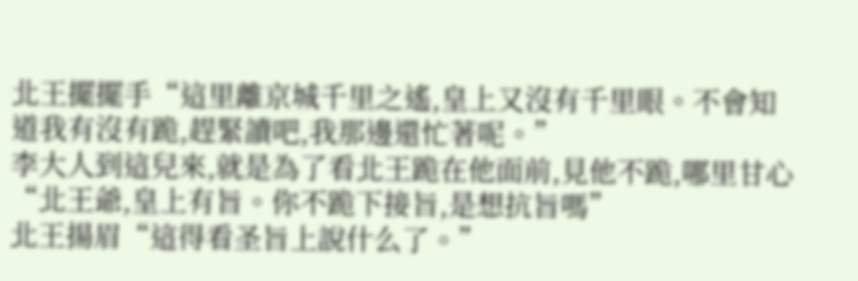北王擺擺手“這里離京城千里之遙,皇上又沒有千里眼。不會知道我有沒有跪,趕緊讀吧,我那邊還忙著呢。”
李大人到這兒來,就是為了看北王跪在他面前,見他不跪,哪里甘心
“北王爺,皇上有旨。你不跪下接旨,是想抗旨嗎”
北王揚眉“這得看圣旨上說什么了。”